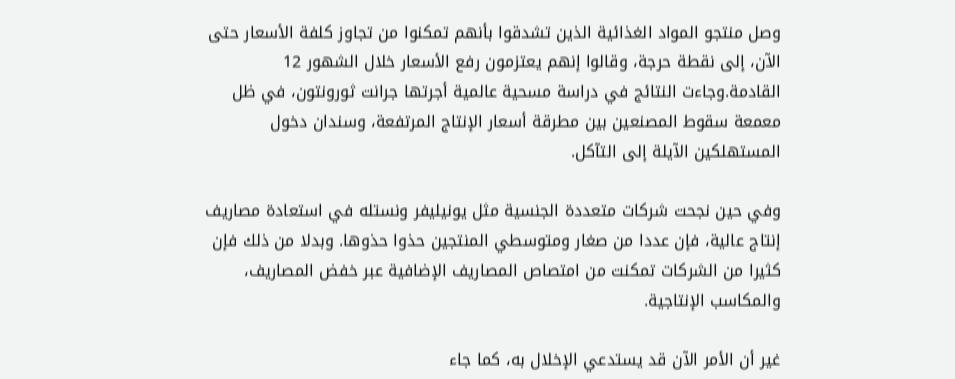وصل منتجو المواد الغذائية الذين تشدقوا بأنهم تمكنوا من تجاوز كلفة الأسعار حتى الآن، إلى نقطة حرجة، وقالوا إنهم يعتزمون رفع الأسعار خلال الشهور 12 القادمة.وجاءت النتائج في دراسة مسحية عالمية أجرتها جرانت ثورونتون، في ظل معمعة سقوط المصنعين بين مطرقة أسعار الإنتاج المرتفعة، وسندان دخول المستهلكين الآيلة إلى التآكل.

وفي حين نجحت شركات متعددة الجنسية مثل يونيليفر ونستله في استعادة مصاريف إنتاج عالية، فإن عددا من صغار ومتوسطي المنتجين حذوا حذوها. وبدلا من ذلك فإن كثيرا من الشركات تمكنت من امتصاص المصاريف الإضافية عبر خفض المصاريف، والمكاسب الإنتاجية.

غير أن الأمر الآن قد يستدعي الإخلال به، كما جاء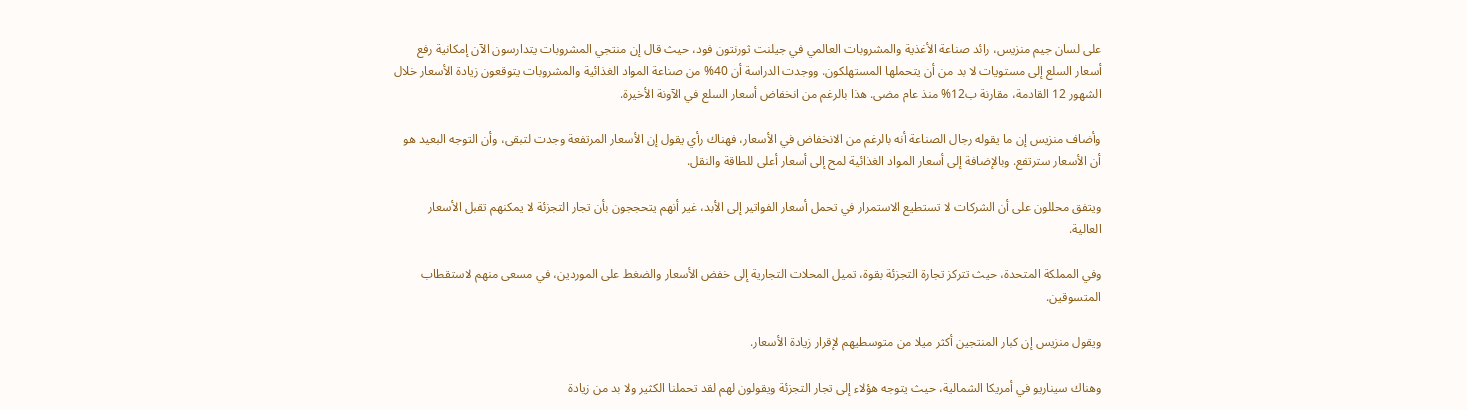على لسان جيم منزيس، رائد صناعة الأغذية والمشروبات العالمي في جيلنت ثورنتون فود، حيث قال إن منتجي المشروبات يتدارسون الآن إمكانية رفع أسعار السلع إلى مستويات لا بد من أن يتحملها المستهلكون. ووجدت الدراسة أن 40% من صناعة المواد الغذائية والمشروبات يتوقعون زيادة الأسعار خلال الشهور 12 القادمة، مقارنة ب12% منذ عام مضى. هذا بالرغم من انخفاض أسعار السلع في الآونة الأخيرة.

وأضاف منزيس إن ما يقوله رجال الصناعة أنه بالرغم من الانخفاض في الأسعار، فهناك رأي يقول إن الأسعار المرتفعة وجدت لتبقى، وأن التوجه البعيد هو أن الأسعار سترتفع. وبالإضافة إلى أسعار المواد الغذائية لمح إلى أسعار أعلى للطاقة والنقل.

ويتفق محللون على أن الشركات لا تستطيع الاستمرار في تحمل أسعار الفواتير إلى الأبد، غير أنهم يتحججون بأن تجار التجزئة لا يمكنهم تقبل الأسعار العالية.

وفي المملكة المتحدة، حيث تتركز تجارة التجزئة بقوة، تميل المحلات التجارية إلى خفض الأسعار والضغط على الموردين، في مسعى منهم لاستقطاب المتسوقين.

ويقول منزيس إن كبار المنتجين أكثر ميلا من متوسطيهم لإقرار زيادة الأسعار.

وهناك سيناريو في أمريكا الشمالية، حيث يتوجه هؤلاء إلى تجار التجزئة ويقولون لهم لقد تحملنا الكثير ولا بد من زيادة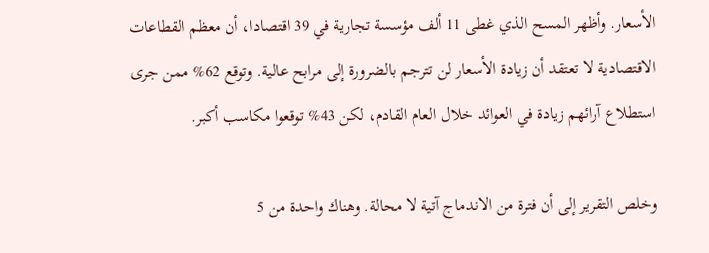الأسعار. وأظهر المسح الذي غطى 11 ألف مؤسسة تجارية في 39 اقتصادا، أن معظم القطاعات الاقتصادية لا تعتقد أن زيادة الأسعار لن تترجم بالضرورة إلى مرابح عالية. وتوقع 62% ممن جرى استطلاع آرائهم زيادة في العوائد خلال العام القادم، لكن 43% توقعوا مكاسب أكبر.

وخلص التقرير إلى أن فترة من الاندماج آتية لا محالة. وهناك واحدة من 5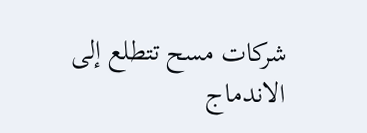شركات مسح تتطلع إلى الاندماج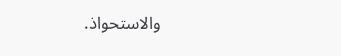والاستحواذ.